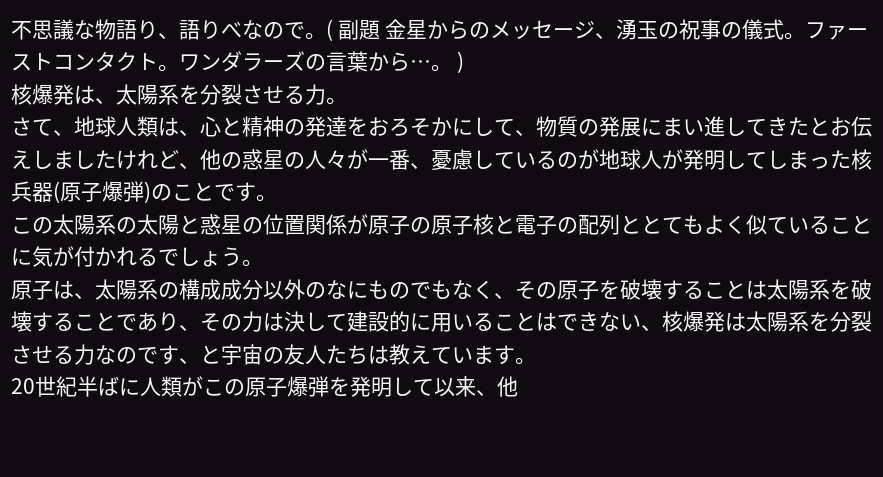不思議な物語り、語りべなので。( 副題 金星からのメッセージ、湧玉の祝事の儀式。ファーストコンタクト。ワンダラーズの言葉から…。 )
核爆発は、太陽系を分裂させる力。
さて、地球人類は、心と精神の発達をおろそかにして、物質の発展にまい進してきたとお伝えしましたけれど、他の惑星の人々が一番、憂慮しているのが地球人が発明してしまった核兵器(原子爆弾)のことです。
この太陽系の太陽と惑星の位置関係が原子の原子核と電子の配列ととてもよく似ていることに気が付かれるでしょう。
原子は、太陽系の構成成分以外のなにものでもなく、その原子を破壊することは太陽系を破壊することであり、その力は決して建設的に用いることはできない、核爆発は太陽系を分裂させる力なのです、と宇宙の友人たちは教えています。
20世紀半ばに人類がこの原子爆弾を発明して以来、他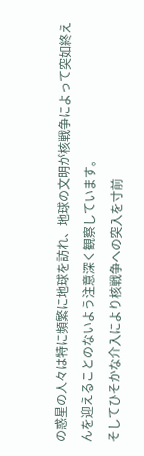の惑星の人々は特に頻繁に地球を訪れ、地球の文明が核戦争によって突如終えんを迎えることのないよう注意深く観察しています。
そしてひそかな介入により核戦争への突入を寸前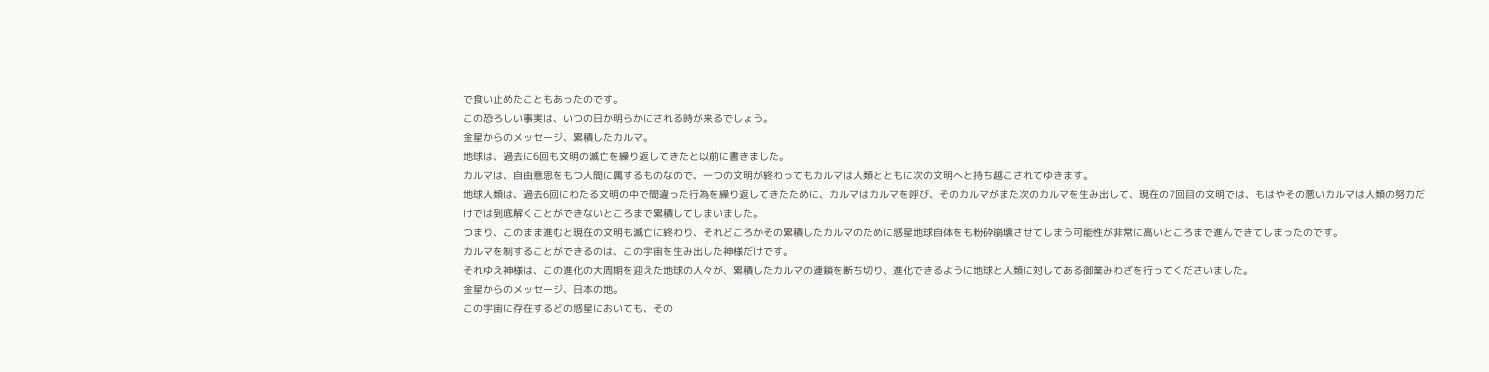で食い止めたこともあったのです。
この恐ろしい事実は、いつの日か明らかにされる時が来るでしょう。
金星からのメッセージ、累積したカルマ。
地球は、過去に6回も文明の滅亡を繰り返してきたと以前に書きました。
カルマは、自由意思をもつ人間に属するものなので、一つの文明が終わってもカルマは人類とともに次の文明へと持ち越こされてゆきます。
地球人類は、過去6回にわたる文明の中で間違った行為を繰り返してきたために、カルマはカルマを呼び、そのカルマがまた次のカルマを生み出して、現在の7回目の文明では、もはやその悪いカルマは人類の努力だけでは到底解くことができないところまで累積してしまいました。
つまり、このまま進むと現在の文明も滅亡に終わり、それどころかその累積したカルマのために惑星地球自体をも粉砕崩壊させてしまう可能性が非常に高いところまで進んできてしまったのです。
カルマを制することができるのは、この宇宙を生み出した神様だけです。
それゆえ神様は、この進化の大周期を迎えた地球の人々が、累積したカルマの連鎖を断ち切り、進化できるように地球と人類に対してある御業みわざを行ってくださいました。
金星からのメッセージ、日本の地。
この宇宙に存在するどの惑星においても、その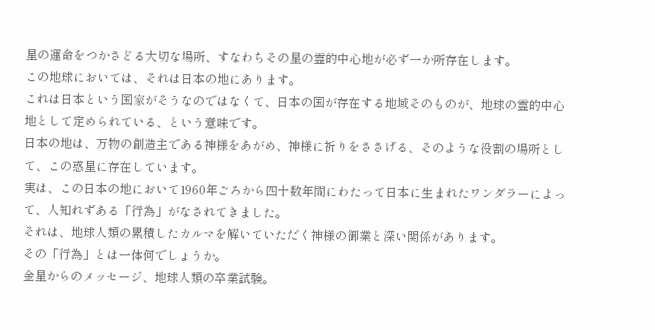星の運命をつかさどる大切な場所、すなわちその星の霊的中心地が必ず一か所存在します。
この地球においては、それは日本の地にあります。
これは日本という国家がそうなのではなくて、日本の国が存在する地域そのものが、地球の霊的中心地として定められている、という意味です。
日本の地は、万物の創造主である神様をあがめ、神様に祈りをささげる、そのような役割の場所として、この惑星に存在しています。
実は、この日本の地において1960年ごろから四十数年間にわたって日本に生まれたワンダラーによって、人知れずある「行為」がなされてきました。
それは、地球人類の累積したカルマを解いていただく神様の御業と深い関係があります。
その「行為」とは一体何でしょうか。
金星からのメッセージ、地球人類の卒業試験。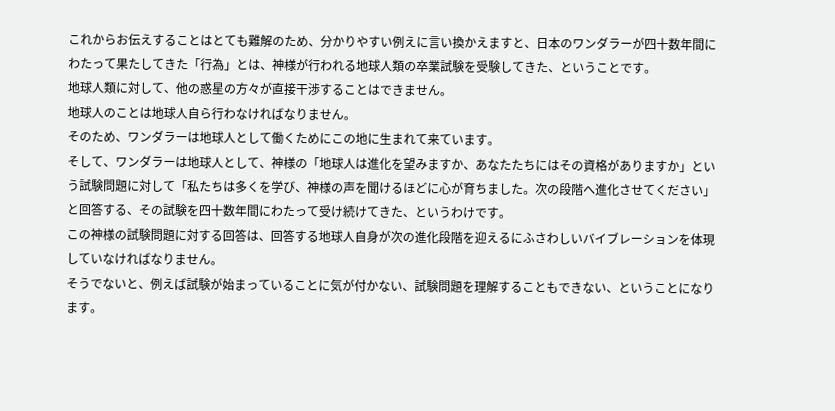これからお伝えすることはとても難解のため、分かりやすい例えに言い換かえますと、日本のワンダラーが四十数年間にわたって果たしてきた「行為」とは、神様が行われる地球人類の卒業試験を受験してきた、ということです。
地球人類に対して、他の惑星の方々が直接干渉することはできません。
地球人のことは地球人自ら行わなければなりません。
そのため、ワンダラーは地球人として働くためにこの地に生まれて来ています。
そして、ワンダラーは地球人として、神様の「地球人は進化を望みますか、あなたたちにはその資格がありますか」という試験問題に対して「私たちは多くを学び、神様の声を聞けるほどに心が育ちました。次の段階へ進化させてください」と回答する、その試験を四十数年間にわたって受け続けてきた、というわけです。
この神様の試験問題に対する回答は、回答する地球人自身が次の進化段階を迎えるにふさわしいバイブレーションを体現していなければなりません。
そうでないと、例えば試験が始まっていることに気が付かない、試験問題を理解することもできない、ということになります。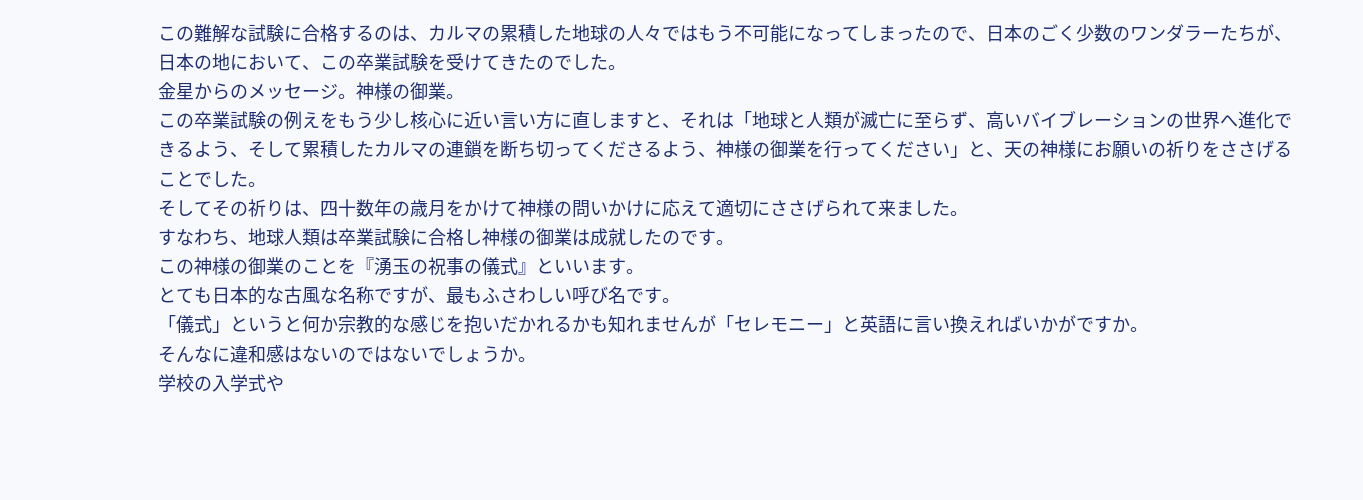この難解な試験に合格するのは、カルマの累積した地球の人々ではもう不可能になってしまったので、日本のごく少数のワンダラーたちが、日本の地において、この卒業試験を受けてきたのでした。
金星からのメッセージ。神様の御業。
この卒業試験の例えをもう少し核心に近い言い方に直しますと、それは「地球と人類が滅亡に至らず、高いバイブレーションの世界へ進化できるよう、そして累積したカルマの連鎖を断ち切ってくださるよう、神様の御業を行ってください」と、天の神様にお願いの祈りをささげることでした。
そしてその祈りは、四十数年の歳月をかけて神様の問いかけに応えて適切にささげられて来ました。
すなわち、地球人類は卒業試験に合格し神様の御業は成就したのです。
この神様の御業のことを『湧玉の祝事の儀式』といいます。
とても日本的な古風な名称ですが、最もふさわしい呼び名です。
「儀式」というと何か宗教的な感じを抱いだかれるかも知れませんが「セレモニー」と英語に言い換えればいかがですか。
そんなに違和感はないのではないでしょうか。
学校の入学式や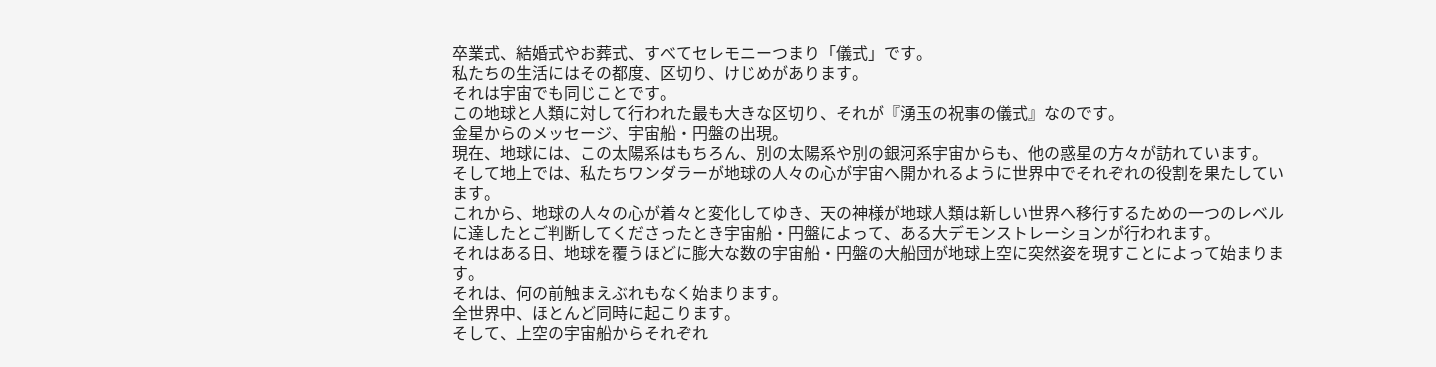卒業式、結婚式やお葬式、すべてセレモニーつまり「儀式」です。
私たちの生活にはその都度、区切り、けじめがあります。
それは宇宙でも同じことです。
この地球と人類に対して行われた最も大きな区切り、それが『湧玉の祝事の儀式』なのです。
金星からのメッセージ、宇宙船・円盤の出現。
現在、地球には、この太陽系はもちろん、別の太陽系や別の銀河系宇宙からも、他の惑星の方々が訪れています。
そして地上では、私たちワンダラーが地球の人々の心が宇宙へ開かれるように世界中でそれぞれの役割を果たしています。
これから、地球の人々の心が着々と変化してゆき、天の神様が地球人類は新しい世界へ移行するための一つのレベルに達したとご判断してくださったとき宇宙船・円盤によって、ある大デモンストレーションが行われます。
それはある日、地球を覆うほどに膨大な数の宇宙船・円盤の大船団が地球上空に突然姿を現すことによって始まります。
それは、何の前触まえぶれもなく始まります。
全世界中、ほとんど同時に起こります。
そして、上空の宇宙船からそれぞれ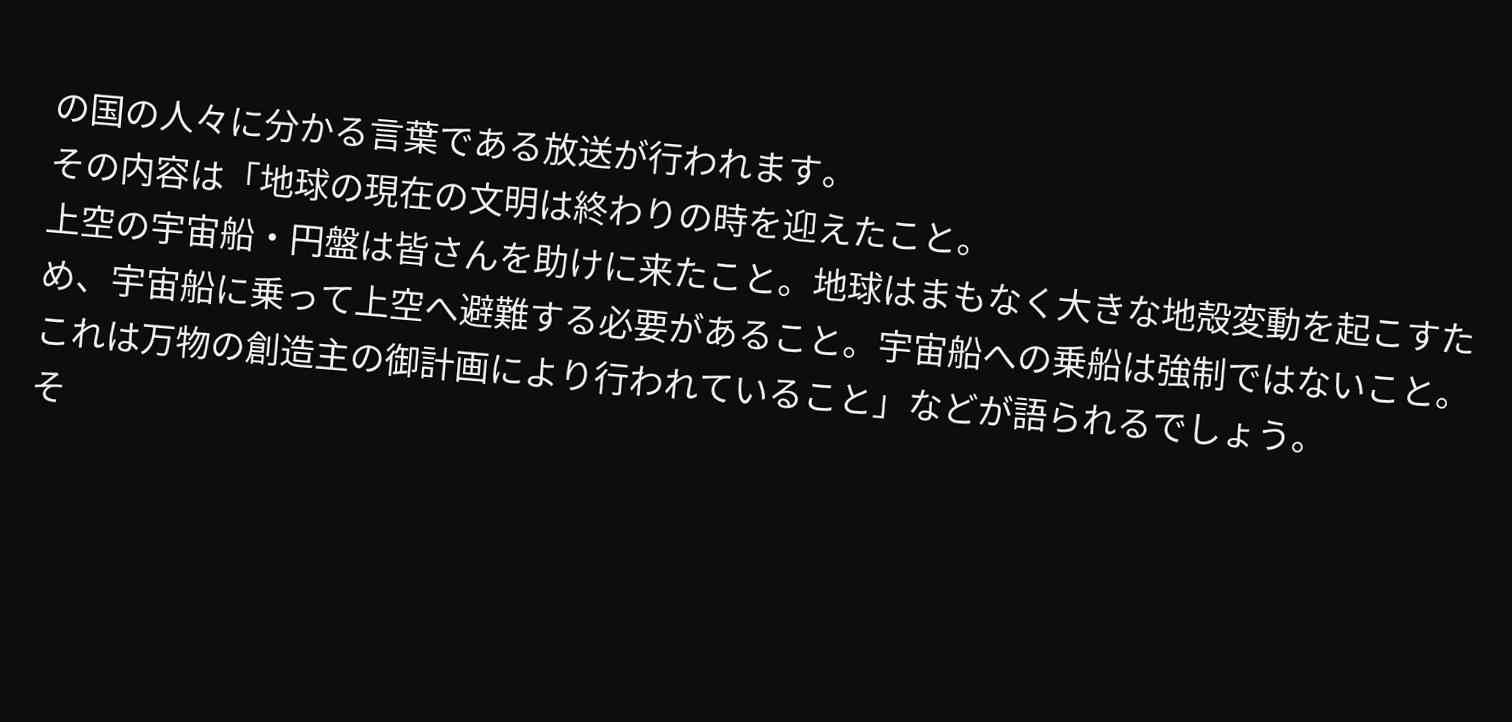の国の人々に分かる言葉である放送が行われます。
その内容は「地球の現在の文明は終わりの時を迎えたこと。
上空の宇宙船・円盤は皆さんを助けに来たこと。地球はまもなく大きな地殻変動を起こすため、宇宙船に乗って上空へ避難する必要があること。宇宙船への乗船は強制ではないこと。これは万物の創造主の御計画により行われていること」などが語られるでしょう。
そ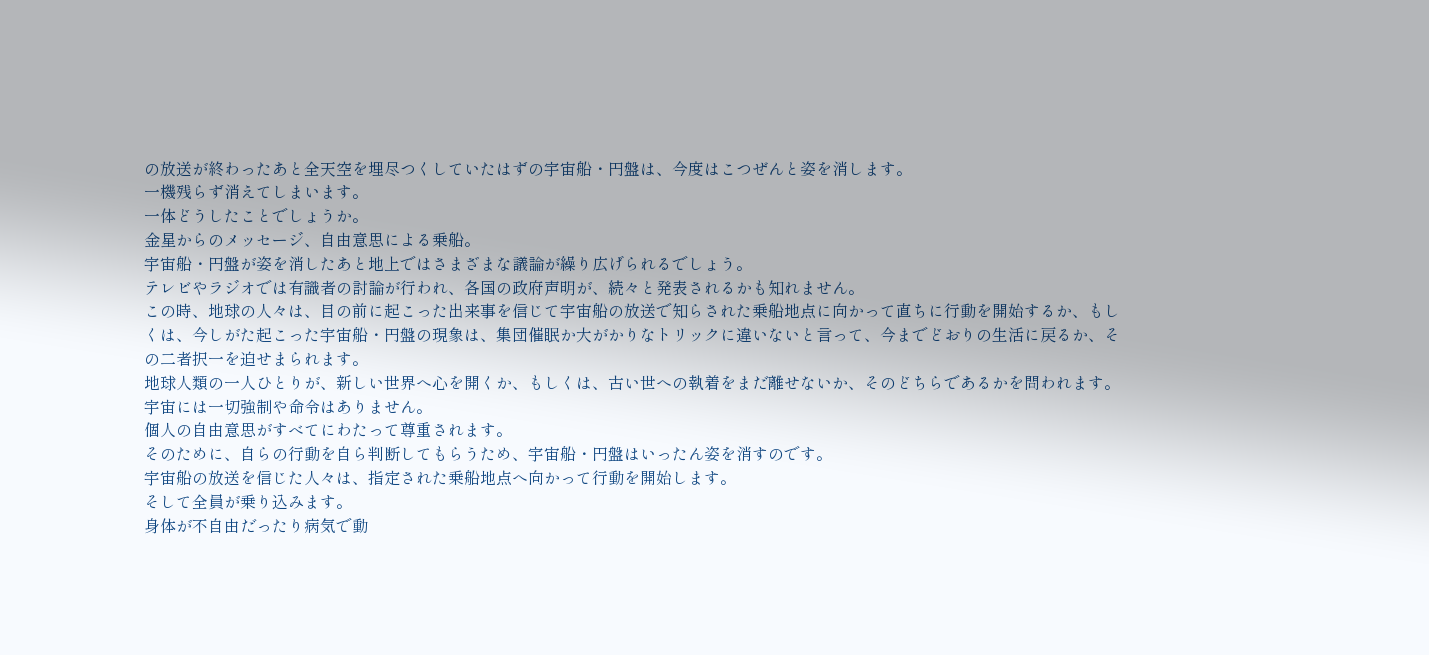の放送が終わったあと全天空を埋尽つくしていたはずの宇宙船・円盤は、今度はこつぜんと姿を消します。
一機残らず消えてしまいます。
一体どうしたことでしょうか。
金星からのメッセージ、自由意思による乗船。
宇宙船・円盤が姿を消したあと地上ではさまざまな議論が繰り広げられるでしょう。
テレビやラジオでは有識者の討論が行われ、各国の政府声明が、続々と発表されるかも知れません。
この時、地球の人々は、目の前に起こった出来事を信じて宇宙船の放送で知らされた乗船地点に向かって直ちに行動を開始するか、もしくは、今しがた起こった宇宙船・円盤の現象は、集団催眠か大がかりなトリックに違いないと言って、今までどおりの生活に戻るか、その二者択一を迫せまられます。
地球人類の一人ひとりが、新しい世界へ心を開くか、もしくは、古い世への執着をまだ離せないか、そのどちらであるかを問われます。
宇宙には一切強制や命令はありません。
個人の自由意思がすべてにわたって尊重されます。
そのために、自らの行動を自ら判断してもらうため、宇宙船・円盤はいったん姿を消すのです。
宇宙船の放送を信じた人々は、指定された乗船地点へ向かって行動を開始します。
そして全員が乗り込みます。
身体が不自由だったり病気で動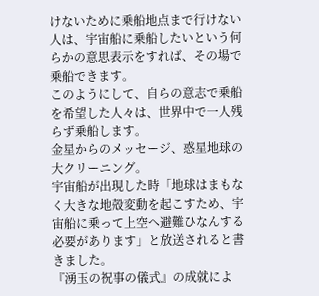けないために乗船地点まで行けない人は、宇宙船に乗船したいという何らかの意思表示をすれば、その場で乗船できます。
このようにして、自らの意志で乗船を希望した人々は、世界中で一人残らず乗船します。
金星からのメッセージ、惑星地球の大クリーニング。
宇宙船が出現した時「地球はまもなく大きな地殻変動を起こすため、宇宙船に乗って上空へ避難ひなんする必要があります」と放送されると書きました。
『湧玉の祝事の儀式』の成就によ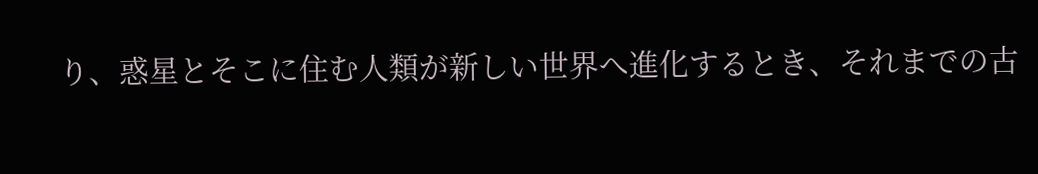り、惑星とそこに住む人類が新しい世界へ進化するとき、それまでの古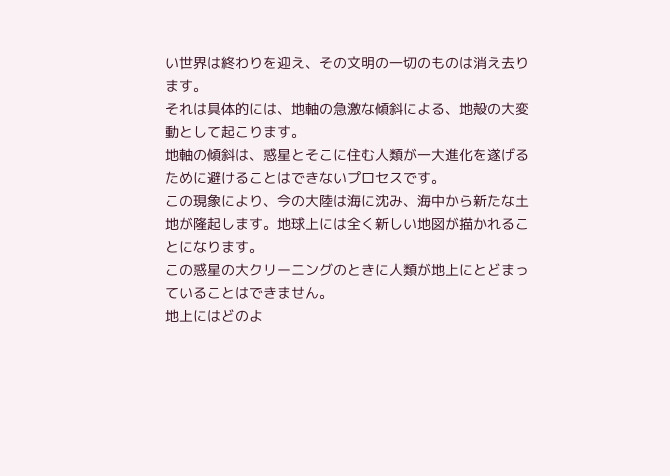い世界は終わりを迎え、その文明の一切のものは消え去ります。
それは具体的には、地軸の急激な傾斜による、地殻の大変動として起こります。
地軸の傾斜は、惑星とそこに住む人類が一大進化を遂げるために避けることはできないプロセスです。
この現象により、今の大陸は海に沈み、海中から新たな土地が隆起します。地球上には全く新しい地図が描かれることになります。
この惑星の大クリーニングのときに人類が地上にとどまっていることはできません。
地上にはどのよ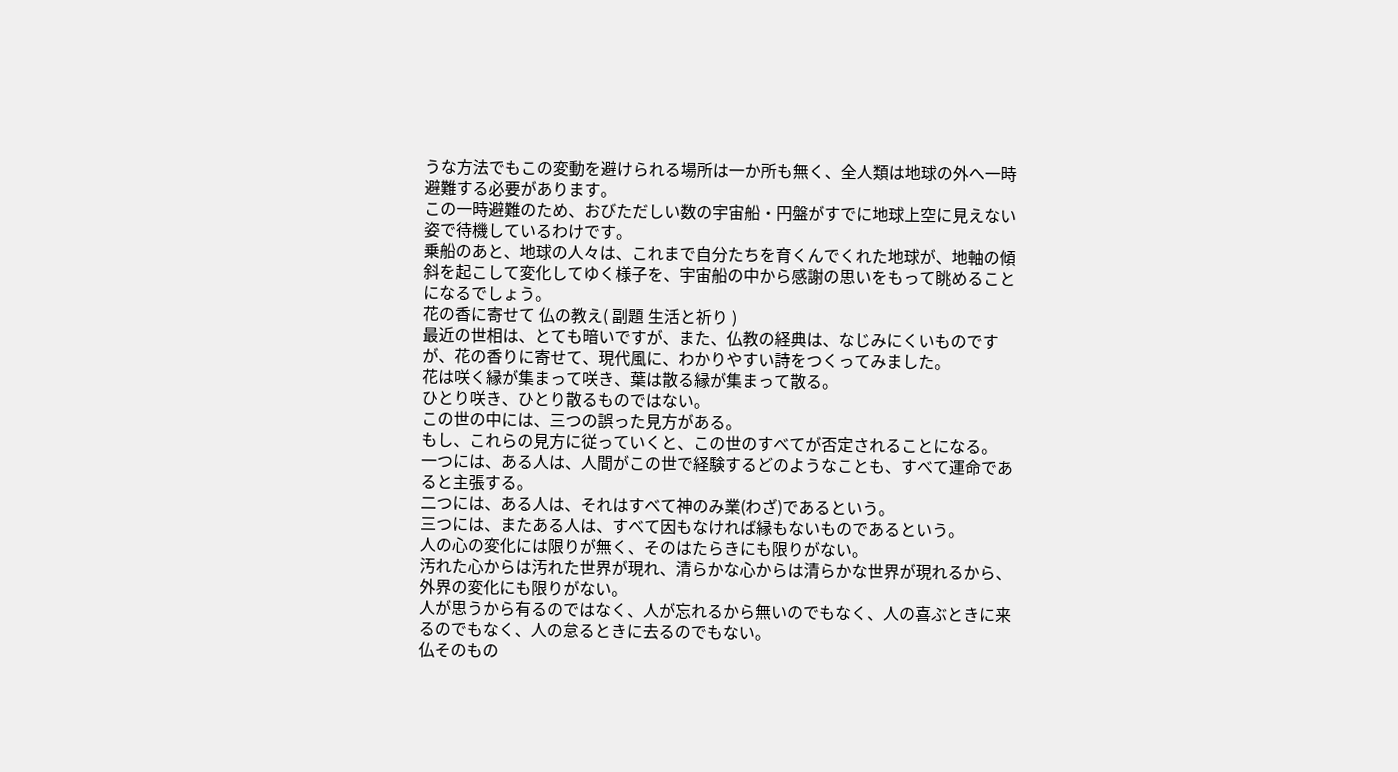うな方法でもこの変動を避けられる場所は一か所も無く、全人類は地球の外へ一時避難する必要があります。
この一時避難のため、おびただしい数の宇宙船・円盤がすでに地球上空に見えない姿で待機しているわけです。
乗船のあと、地球の人々は、これまで自分たちを育くんでくれた地球が、地軸の傾斜を起こして変化してゆく様子を、宇宙船の中から感謝の思いをもって眺めることになるでしょう。
花の香に寄せて 仏の教え( 副題 生活と祈り )
最近の世相は、とても暗いですが、また、仏教の経典は、なじみにくいものですが、花の香りに寄せて、現代風に、わかりやすい詩をつくってみました。
花は咲く縁が集まって咲き、葉は散る縁が集まって散る。
ひとり咲き、ひとり散るものではない。
この世の中には、三つの誤った見方がある。
もし、これらの見方に従っていくと、この世のすべてが否定されることになる。
一つには、ある人は、人間がこの世で経験するどのようなことも、すべて運命であると主張する。
二つには、ある人は、それはすべて神のみ業(わざ)であるという。
三つには、またある人は、すべて因もなければ縁もないものであるという。
人の心の変化には限りが無く、そのはたらきにも限りがない。
汚れた心からは汚れた世界が現れ、清らかな心からは清らかな世界が現れるから、外界の変化にも限りがない。
人が思うから有るのではなく、人が忘れるから無いのでもなく、人の喜ぶときに来るのでもなく、人の怠るときに去るのでもない。
仏そのもの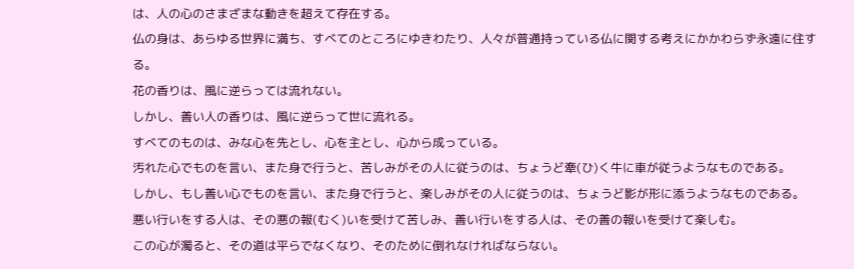は、人の心のさまざまな動きを超えて存在する。
仏の身は、あらゆる世界に満ち、すべてのところにゆきわたり、人々が普通持っている仏に関する考えにかかわらず永遠に住する。
花の香りは、風に逆らっては流れない。
しかし、善い人の香りは、風に逆らって世に流れる。
すべてのものは、みな心を先とし、心を主とし、心から成っている。
汚れた心でものを言い、また身で行うと、苦しみがその人に従うのは、ちょうど牽(ひ)く牛に車が従うようなものである。
しかし、もし善い心でものを言い、また身で行うと、楽しみがその人に従うのは、ちょうど影が形に添うようなものである。
悪い行いをする人は、その悪の報(むく)いを受けて苦しみ、善い行いをする人は、その善の報いを受けて楽しむ。
この心が濁ると、その道は平らでなくなり、そのために倒れなければならない。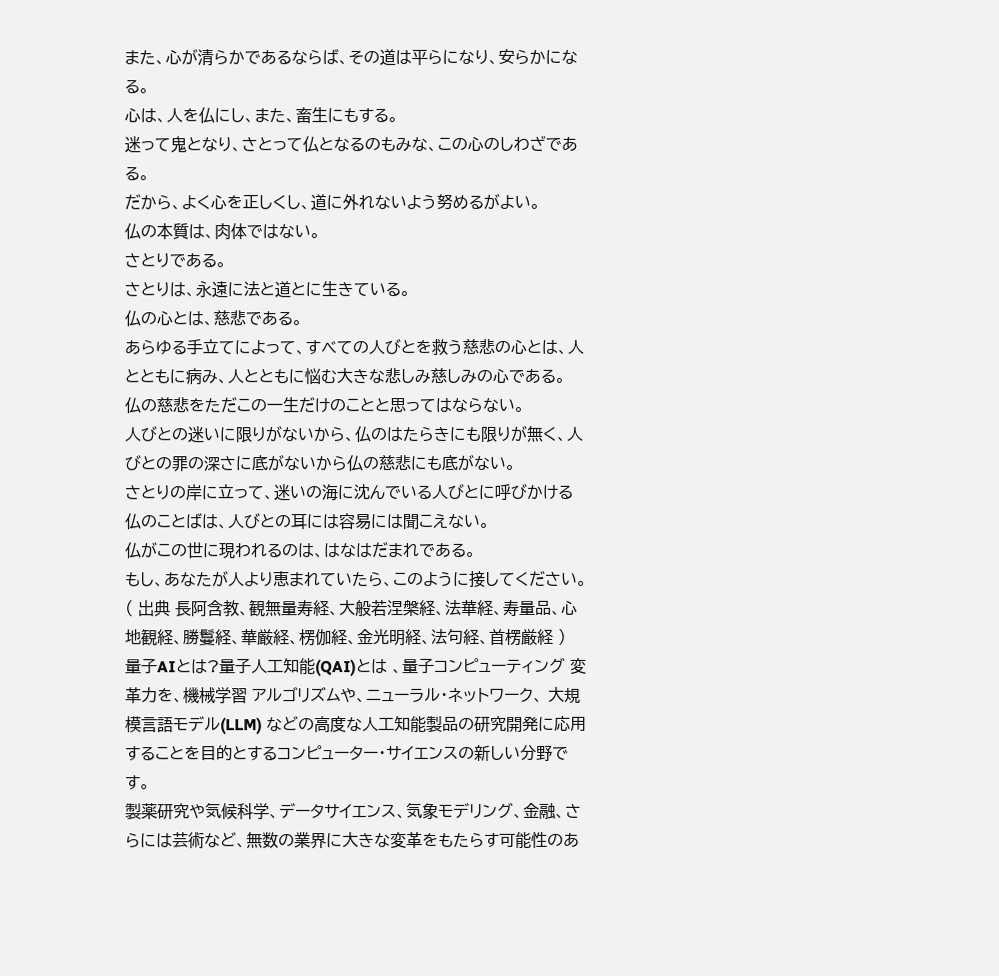また、心が清らかであるならば、その道は平らになり、安らかになる。
心は、人を仏にし、また、畜生にもする。
迷って鬼となり、さとって仏となるのもみな、この心のしわざである。
だから、よく心を正しくし、道に外れないよう努めるがよい。
仏の本質は、肉体ではない。
さとりである。
さとりは、永遠に法と道とに生きている。
仏の心とは、慈悲である。
あらゆる手立てによって、すべての人びとを救う慈悲の心とは、人とともに病み、人とともに悩む大きな悲しみ慈しみの心である。
仏の慈悲をただこの一生だけのことと思ってはならない。
人びとの迷いに限りがないから、仏のはたらきにも限りが無く、人びとの罪の深さに底がないから仏の慈悲にも底がない。
さとりの岸に立って、迷いの海に沈んでいる人びとに呼びかける仏のことばは、人びとの耳には容易には聞こえない。
仏がこの世に現われるのは、はなはだまれである。
もし、あなたが人より恵まれていたら、このように接してください。
( 出典 長阿含教、観無量寿経、大般若涅槃経、法華経、寿量品、心地観経、勝鬘経、華厳経、楞伽経、金光明経、法句経、首楞厳経 )
量子AIとは?量子人工知能(QAI)とは 、量子コンピューティング 変革力を、機械学習 アルゴリズムや、ニューラル・ネットワーク、 大規模言語モデル(LLM) などの高度な人工知能製品の研究開発に応用することを目的とするコンピューター・サイエンスの新しい分野です。
製薬研究や気候科学、データサイエンス、気象モデリング、金融、さらには芸術など、無数の業界に大きな変革をもたらす可能性のあ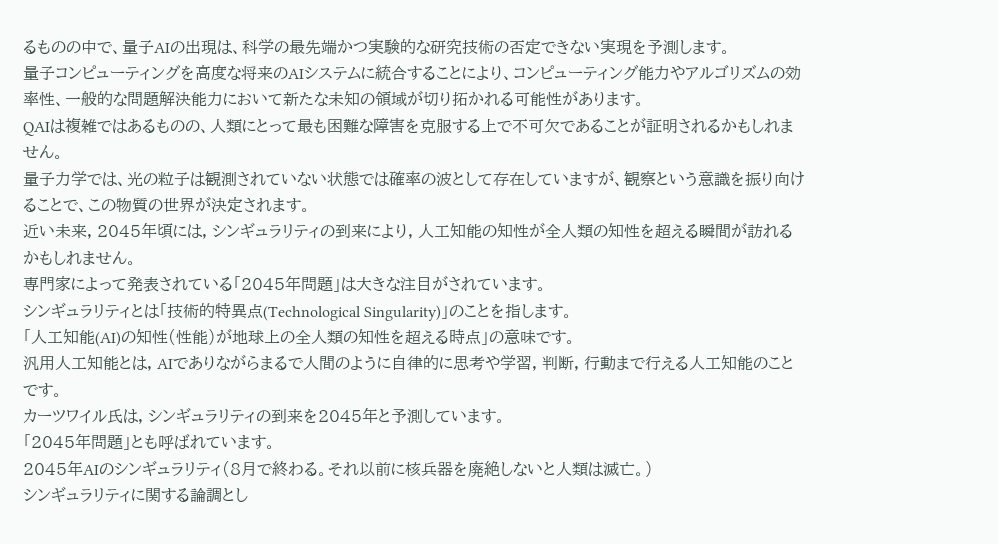るものの中で、量子AIの出現は、科学の最先端かつ実験的な研究技術の否定できない実現を予測します。
量子コンピューティングを高度な将来のAIシステムに統合することにより、コンピューティング能力やアルゴリズムの効率性、一般的な問題解決能力において新たな未知の領域が切り拓かれる可能性があります。
QAIは複雑ではあるものの、人類にとって最も困難な障害を克服する上で不可欠であることが証明されるかもしれません。
量子力学では、光の粒子は観測されていない状態では確率の波として存在していますが、観察という意識を振り向けることで、この物質の世界が決定されます。
近い未来, 2045年頃には, シンギュラリティの到来により, 人工知能の知性が全人類の知性を超える瞬間が訪れるかもしれません。
専門家によって発表されている「2045年問題」は大きな注目がされています。
シンギュラリティとは「技術的特異点(Technological Singularity)」のことを指します。
「人工知能(AI)の知性(性能)が地球上の全人類の知性を超える時点」の意味です。
汎用人工知能とは, AIでありながらまるで人間のように自律的に思考や学習, 判断, 行動まで行える人工知能のことです。
カーツワイル氏は, シンギュラリティの到来を2045年と予測しています。
「2045年問題」とも呼ばれています。
2045年AIのシンギュラリティ(8月で終わる。それ以前に核兵器を廃絶しないと人類は滅亡。)
シンギュラリティに関する論調とし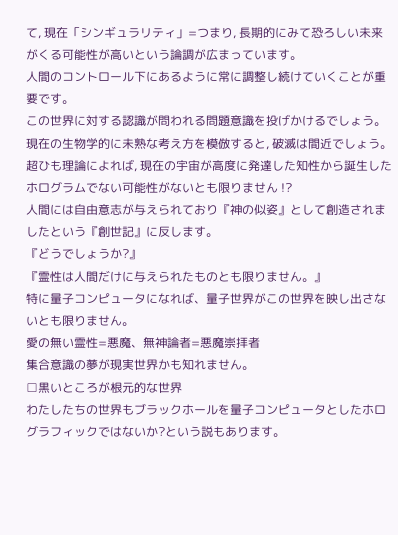て, 現在「シンギュラリティ」=つまり, 長期的にみて恐ろしい未来がくる可能性が高いという論調が広まっています。
人間のコントロール下にあるように常に調整し続けていくことが重要です。
この世界に対する認識が問われる問題意識を投げかけるでしょう。
現在の生物学的に未熟な考え方を模倣すると, 破滅は間近でしょう。
超ひも理論によれば, 現在の宇宙が高度に発達した知性から誕生したホログラムでない可能性がないとも限りません !?
人間には自由意志が与えられており『神の似姿』として創造されましたという『創世記』に反します。
『どうでしょうか?』
『霊性は人間だけに与えられたものとも限りません。』
特に量子コンピュータになれば、量子世界がこの世界を映し出さないとも限りません。
愛の無い霊性=悪魔、無神論者=悪魔崇拝者
集合意識の夢が現実世界かも知れません。
□黒いところが根元的な世界
わたしたちの世界もブラックホールを量子コンピュータとしたホログラフィックではないか?という説もあります。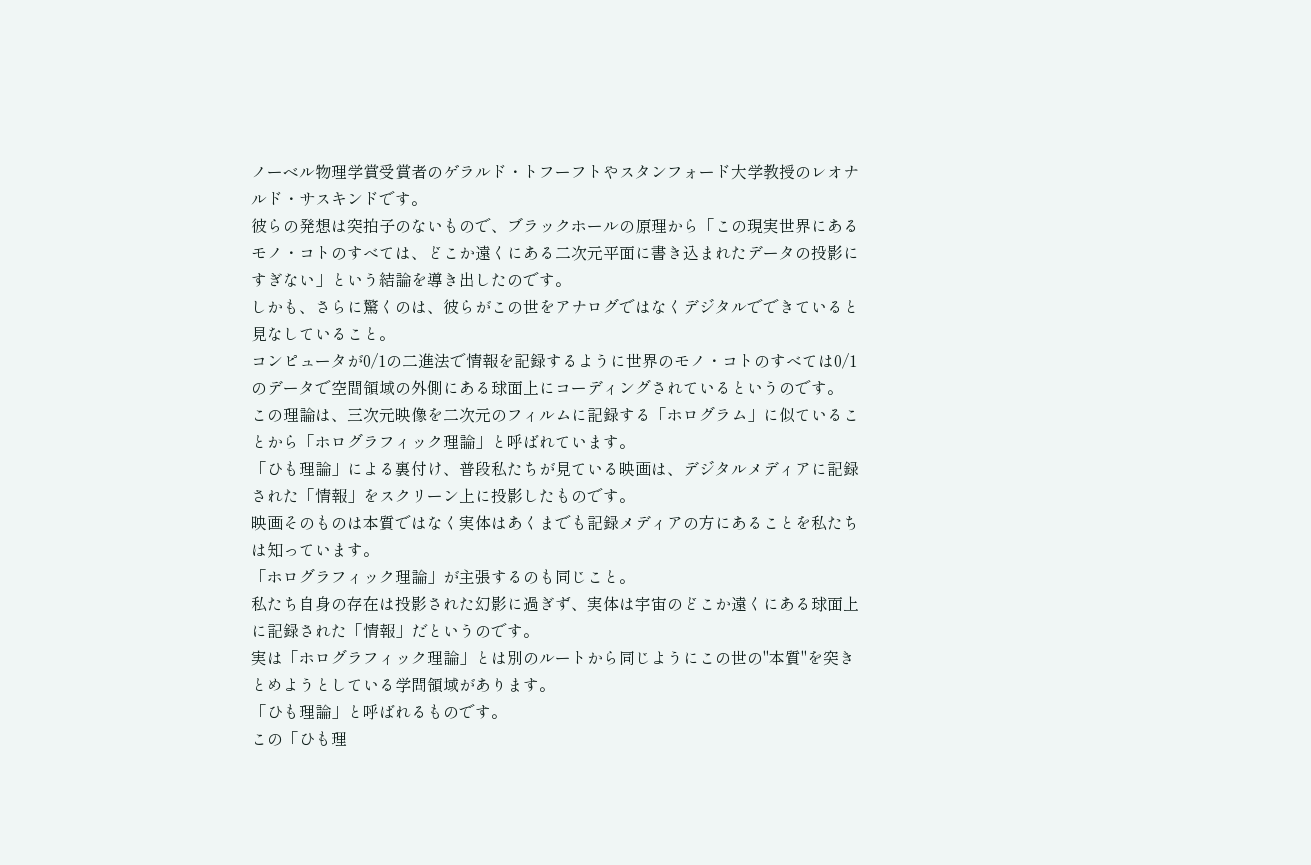ノーベル物理学賞受賞者のゲラルド・トフーフトやスタンフォード大学教授のレオナルド・サスキンドです。
彼らの発想は突拍子のないもので、ブラックホールの原理から「この現実世界にあるモノ・コトのすべては、どこか遠くにある二次元平面に書き込まれたデータの投影にすぎない」という結論を導き出したのです。
しかも、さらに驚くのは、彼らがこの世をアナログではなくデジタルでできていると見なしていること。
コンピュータが0/1の二進法で情報を記録するように世界のモノ・コトのすべては0/1のデータで空間領域の外側にある球面上にコーディングされているというのです。
この理論は、三次元映像を二次元のフィルムに記録する「ホログラム」に似ていることから「ホログラフィック理論」と呼ばれています。
「ひも理論」による裏付け、普段私たちが見ている映画は、デジタルメディアに記録された「情報」をスクリーン上に投影したものです。
映画そのものは本質ではなく実体はあくまでも記録メディアの方にあることを私たちは知っています。
「ホログラフィック理論」が主張するのも同じこと。
私たち自身の存在は投影された幻影に過ぎず、実体は宇宙のどこか遠くにある球面上に記録された「情報」だというのです。
実は「ホログラフィック理論」とは別のルートから同じようにこの世の"本質"を突きとめようとしている学問領域があります。
「ひも理論」と呼ばれるものです。
この「ひも理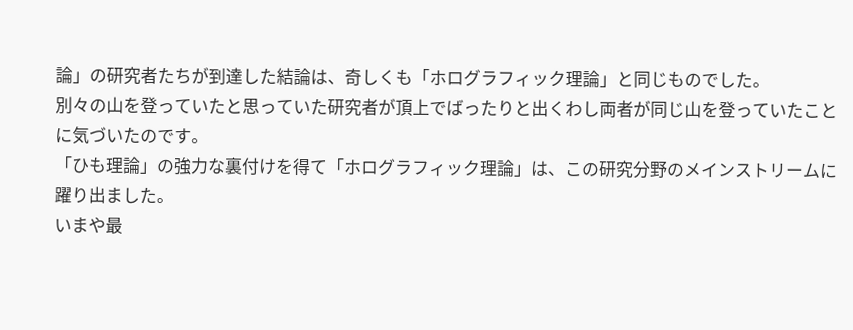論」の研究者たちが到達した結論は、奇しくも「ホログラフィック理論」と同じものでした。
別々の山を登っていたと思っていた研究者が頂上でばったりと出くわし両者が同じ山を登っていたことに気づいたのです。
「ひも理論」の強力な裏付けを得て「ホログラフィック理論」は、この研究分野のメインストリームに躍り出ました。
いまや最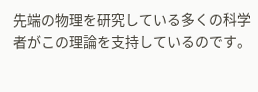先端の物理を研究している多くの科学者がこの理論を支持しているのです。